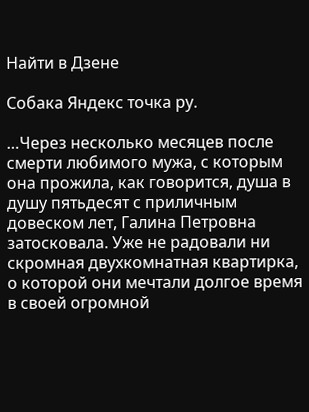Найти в Дзене

Собака Яндекс точка ру.

…Через несколько месяцев после смерти любимого мужа, с которым она прожила, как говорится, душа в душу пятьдесят с приличным довеском лет, Галина Петровна затосковала. Уже не радовали ни скромная двухкомнатная квартирка, о которой они мечтали долгое время в своей огромной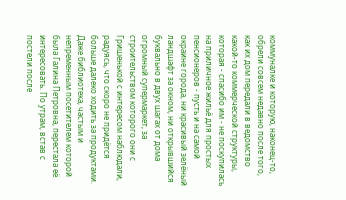коммуналке и которую, наконец-то, обрели совсем недавно после того, как их дом передали в ведомство какой-то коммерческой структуры, которая - спасибо им - не поскупилась на приличное жильё для простых пенсионеров - пусть и на самой окраине города, ни красивый зелёный ландшафт за окном, ни открывшийся буквально в двух шагах от дома огромный супермаркет, за строительством которого они с Гришенькой с интересом наблюдали, радуясь, что скоро не придётся больше далеко ходить за продуктами. Даже библиотека, частым и непременным посетителем которой была Галина Петровна, перестала её интересовать. По утрам, встав с постели после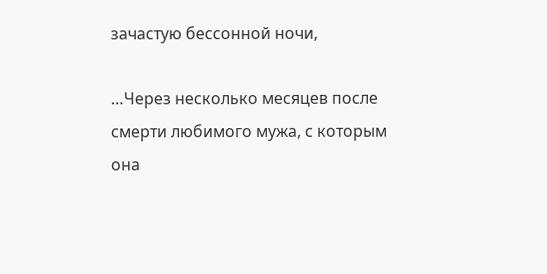зачастую бессонной ночи,

…Через несколько месяцев после смерти любимого мужа, с которым она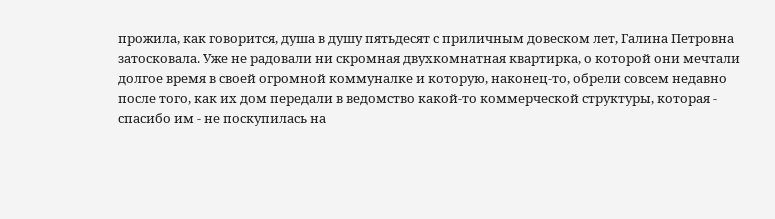прожила, как говорится, душа в душу пятьдесят с приличным довеском лет, Галина Петровна затосковала. Уже не радовали ни скромная двухкомнатная квартирка, о которой они мечтали долгое время в своей огромной коммуналке и которую, наконец-то, обрели совсем недавно после того, как их дом передали в ведомство какой-то коммерческой структуры, которая - спасибо им - не поскупилась на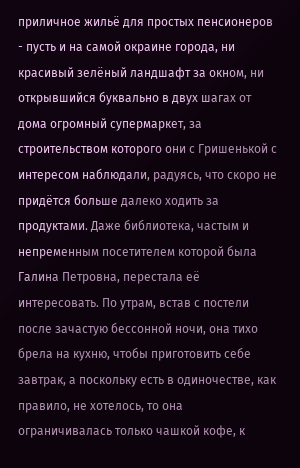приличное жильё для простых пенсионеров - пусть и на самой окраине города, ни красивый зелёный ландшафт за окном, ни открывшийся буквально в двух шагах от дома огромный супермаркет, за строительством которого они с Гришенькой с интересом наблюдали, радуясь, что скоро не придётся больше далеко ходить за продуктами. Даже библиотека, частым и непременным посетителем которой была Галина Петровна, перестала её интересовать. По утрам, встав с постели после зачастую бессонной ночи, она тихо брела на кухню, чтобы приготовить себе завтрак, а поскольку есть в одиночестве, как правило, не хотелось, то она ограничивалась только чашкой кофе, к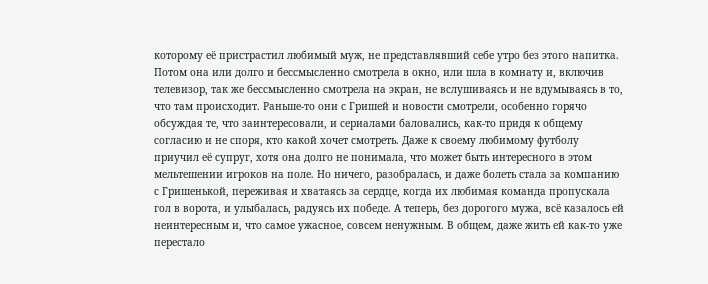которому её пристрастил любимый муж, не представлявший себе утро без этого напитка. Потом она или долго и бессмысленно смотрела в окно, или шла в комнату и, включив телевизор, так же бессмысленно смотрела на экран, не вслушиваясь и не вдумываясь в то, что там происходит. Раньше-то они с Гришей и новости смотрели, особенно горячо обсуждая те, что заинтересовали, и сериалами баловались, как-то придя к общему согласию и не споря, кто какой хочет смотреть. Даже к своему любимому футболу приучил её супруг, хотя она долго не понимала, что может быть интересного в этом мельтешении игроков на поле. Но ничего, разобралась, и даже болеть стала за компанию с Гришенькой, переживая и хватаясь за сердце, когда их любимая команда пропускала гол в ворота, и улыбалась, радуясь их победе. А теперь, без дорогого мужа, всё казалось ей неинтересным и, что самое ужасное, совсем ненужным. В общем, даже жить ей как-то уже перестало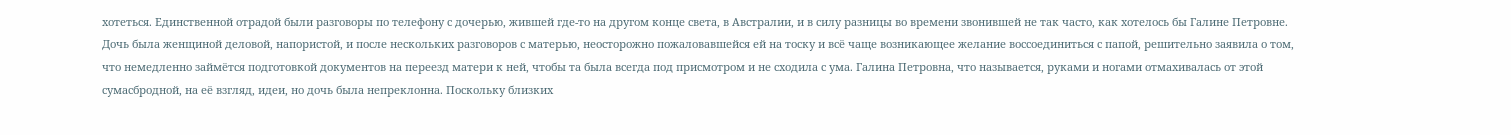хотеться. Единственной отрадой были разговоры по телефону с дочерью, жившей где-то на другом конце света, в Австралии, и в силу разницы во времени звонившей не так часто, как хотелось бы Галине Петровне. Дочь была женщиной деловой, напористой, и после нескольких разговоров с матерью, неосторожно пожаловавшейся ей на тоску и всё чаще возникающее желание воссоединиться с папой, решительно заявила о том, что немедленно займётся подготовкой документов на переезд матери к ней, чтобы та была всегда под присмотром и не сходила с ума. Галина Петровна, что называется, руками и ногами отмахивалась от этой сумасбродной, на её взгляд, идеи, но дочь была непреклонна. Поскольку близких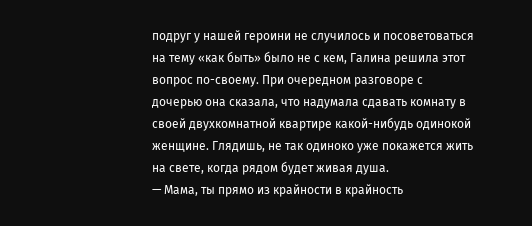подруг у нашей героини не случилось и посоветоваться на тему «как быть» было не с кем, Галина решила этот вопрос по-своему. При очередном разговоре с дочерью она сказала, что надумала сдавать комнату в своей двухкомнатной квартире какой-нибудь одинокой женщине. Глядишь, не так одиноко уже покажется жить на свете, когда рядом будет живая душа.
— Мама, ты прямо из крайности в крайность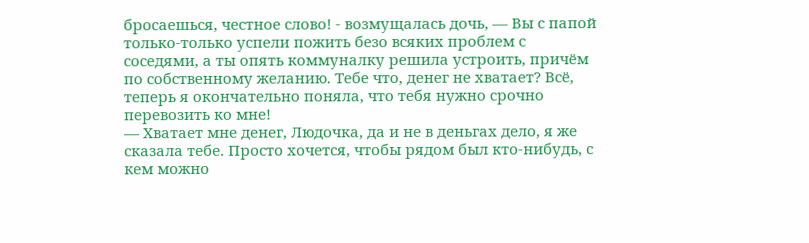бросаешься, честное слово! - возмущалась дочь, — Вы с папой только-только успели пожить безо всяких проблем с соседями, а ты опять коммуналку решила устроить, причём по собственному желанию. Тебе что, денег не хватает? Всё, теперь я окончательно поняла, что тебя нужно срочно перевозить ко мне!
— Хватает мне денег, Людочка, да и не в деньгах дело, я же сказала тебе. Просто хочется, чтобы рядом был кто-нибудь, с кем можно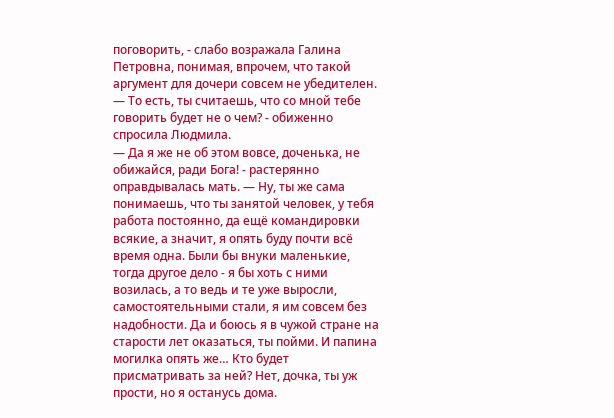поговорить, - слабо возражала Галина Петровна, понимая, впрочем, что такой аргумент для дочери совсем не убедителен.
— То есть, ты считаешь, что со мной тебе говорить будет не о чем? - обиженно спросила Людмила.
— Да я же не об этом вовсе, доченька, не обижайся, ради Бога! - растерянно оправдывалась мать. — Ну, ты же сама понимаешь, что ты занятой человек, у тебя работа постоянно, да ещё командировки всякие, а значит, я опять буду почти всё время одна. Были бы внуки маленькие, тогда другое дело - я бы хоть с ними возилась, а то ведь и те уже выросли, самостоятельными стали, я им совсем без надобности. Да и боюсь я в чужой стране на старости лет оказаться, ты пойми. И папина могилка опять же… Кто будет присматривать за ней? Нет, дочка, ты уж прости, но я останусь дома.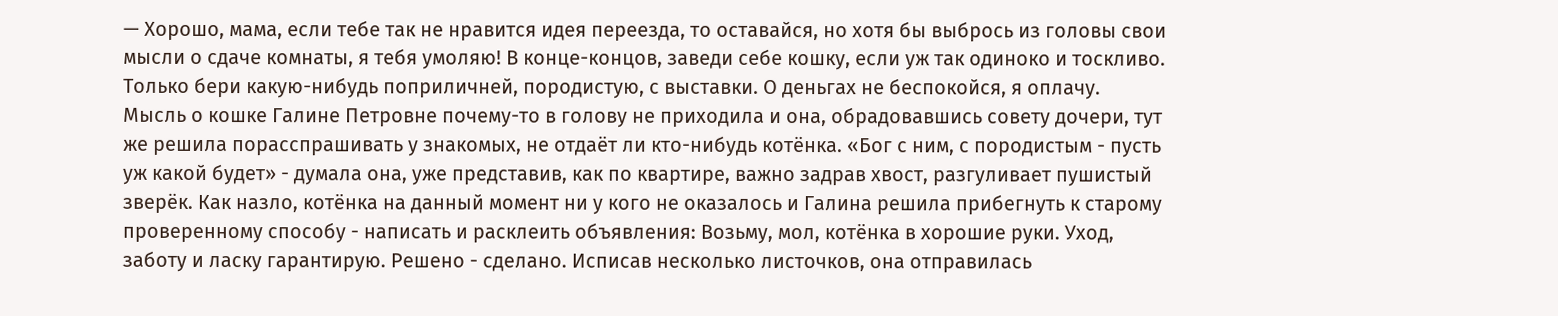— Хорошо, мама, если тебе так не нравится идея переезда, то оставайся, но хотя бы выбрось из головы свои мысли о сдаче комнаты, я тебя умоляю! В конце-концов, заведи себе кошку, если уж так одиноко и тоскливо. Только бери какую-нибудь поприличней, породистую, с выставки. О деньгах не беспокойся, я оплачу.
Мысль о кошке Галине Петровне почему-то в голову не приходила и она, обрадовавшись совету дочери, тут же решила порасспрашивать у знакомых, не отдаёт ли кто-нибудь котёнка. «Бог с ним, с породистым - пусть уж какой будет» - думала она, уже представив, как по квартире, важно задрав хвост, разгуливает пушистый зверёк. Как назло, котёнка на данный момент ни у кого не оказалось и Галина решила прибегнуть к старому проверенному способу - написать и расклеить объявления: Возьму, мол, котёнка в хорошие руки. Уход, заботу и ласку гарантирую. Решено - сделано. Исписав несколько листочков, она отправилась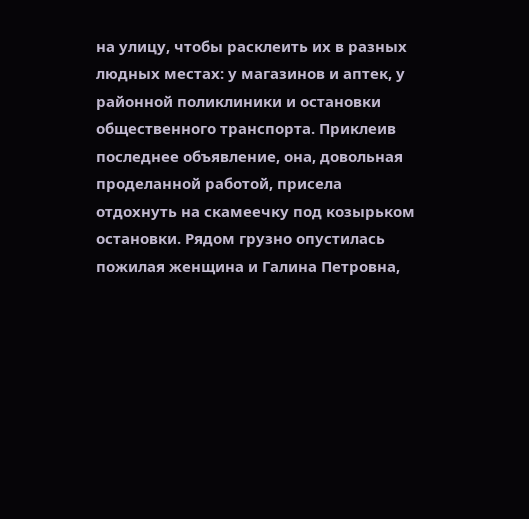на улицу, чтобы расклеить их в разных людных местах: у магазинов и аптек, у районной поликлиники и остановки общественного транспорта. Приклеив последнее объявление, она, довольная проделанной работой, присела отдохнуть на скамеечку под козырьком остановки. Рядом грузно опустилась пожилая женщина и Галина Петровна,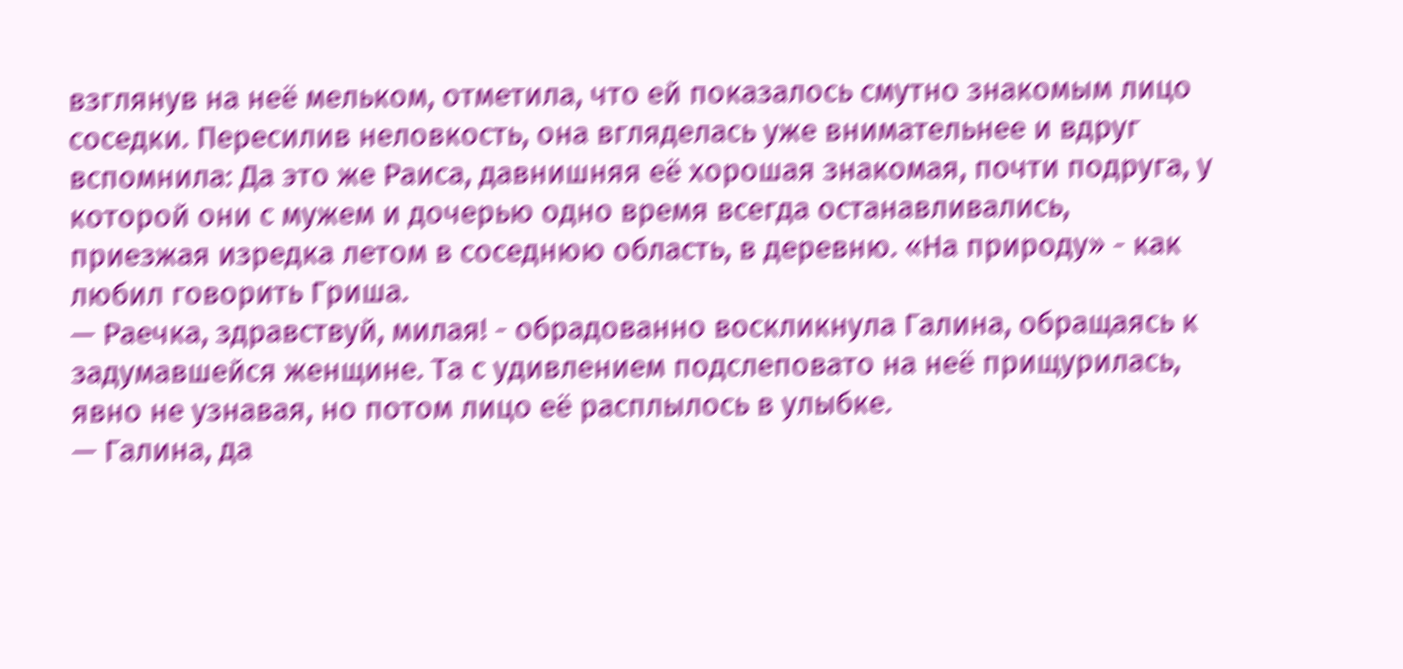взглянув на неё мельком, отметила, что ей показалось смутно знакомым лицо соседки. Пересилив неловкость, она вгляделась уже внимательнее и вдруг вспомнила: Да это же Раиса, давнишняя её хорошая знакомая, почти подруга, у которой они с мужем и дочерью одно время всегда останавливались, приезжая изредка летом в соседнюю область, в деревню. «На природу» - как любил говорить Гриша.
— Раечка, здравствуй, милая! - обрадованно воскликнула Галина, обращаясь к задумавшейся женщине. Та с удивлением подслеповато на неё прищурилась, явно не узнавая, но потом лицо её расплылось в улыбке.
— Галина, да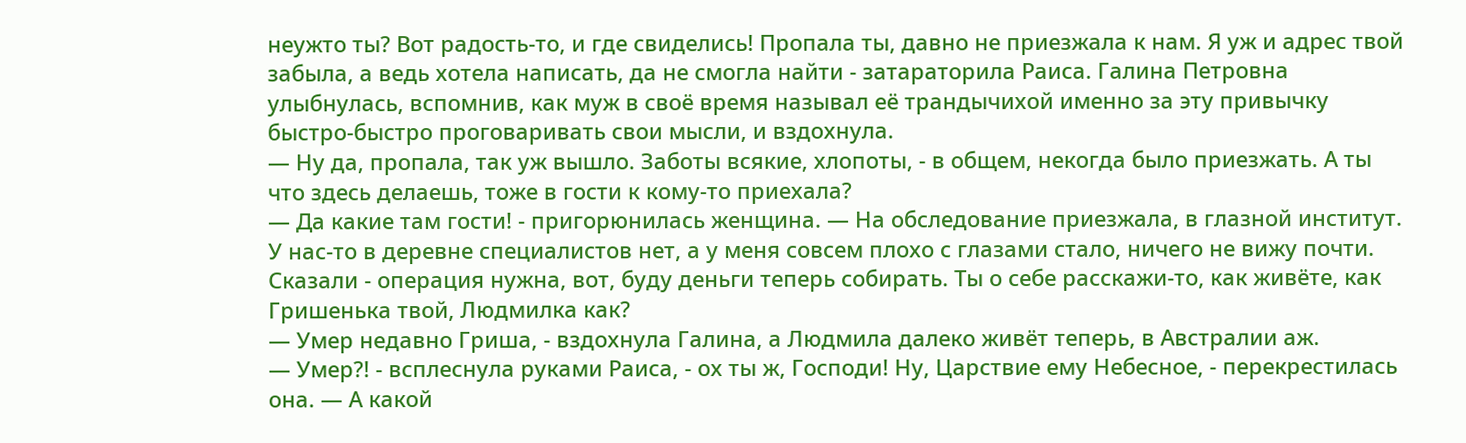неужто ты? Вот радость-то, и где свиделись! Пропала ты, давно не приезжала к нам. Я уж и адрес твой забыла, а ведь хотела написать, да не смогла найти - затараторила Раиса. Галина Петровна улыбнулась, вспомнив, как муж в своё время называл её трандычихой именно за эту привычку быстро-быстро проговаривать свои мысли, и вздохнула.
— Ну да, пропала, так уж вышло. Заботы всякие, хлопоты, - в общем, некогда было приезжать. А ты что здесь делаешь, тоже в гости к кому-то приехала?
— Да какие там гости! - пригорюнилась женщина. — На обследование приезжала, в глазной институт. У нас-то в деревне специалистов нет, а у меня совсем плохо с глазами стало, ничего не вижу почти. Сказали - операция нужна, вот, буду деньги теперь собирать. Ты о себе расскажи-то, как живёте, как Гришенька твой, Людмилка как?
— Умер недавно Гриша, - вздохнула Галина, а Людмила далеко живёт теперь, в Австралии аж.
— Умер?! - всплеснула руками Раиса, - ох ты ж, Господи! Ну, Царствие ему Небесное, - перекрестилась она. — А какой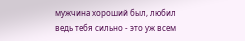мужчина хороший был, любил ведь тебя сильно - это уж всем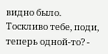видно было. Тоскливо тебе, поди, теперь одной-то? -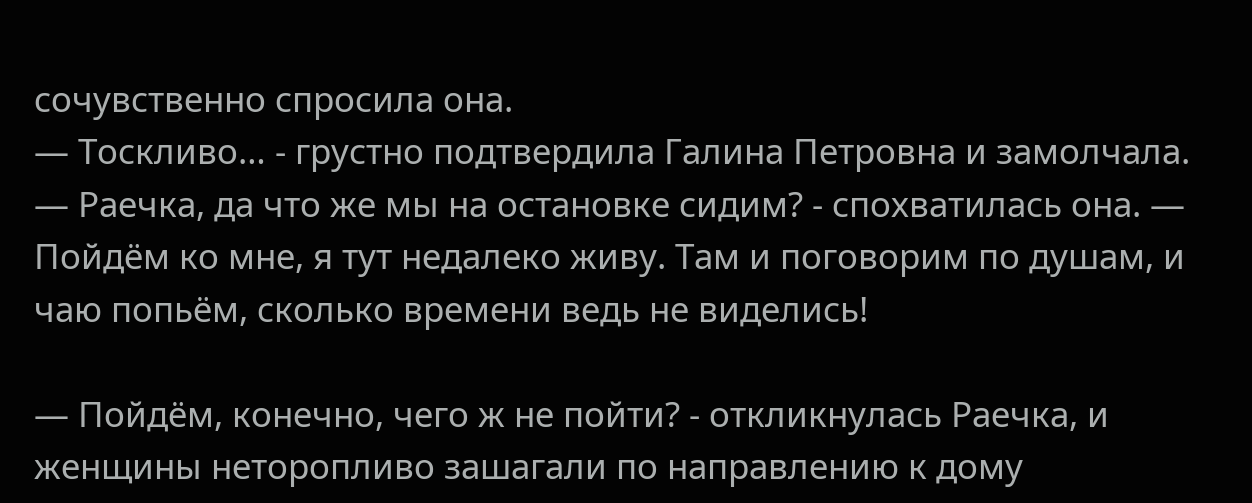сочувственно спросила она.
— Тоскливо… - грустно подтвердила Галина Петровна и замолчала. — Раечка, да что же мы на остановке сидим? - спохватилась она. — Пойдём ко мне, я тут недалеко живу. Там и поговорим по душам, и чаю попьём, сколько времени ведь не виделись!

— Пойдём, конечно, чего ж не пойти? - откликнулась Раечка, и женщины неторопливо зашагали по направлению к дому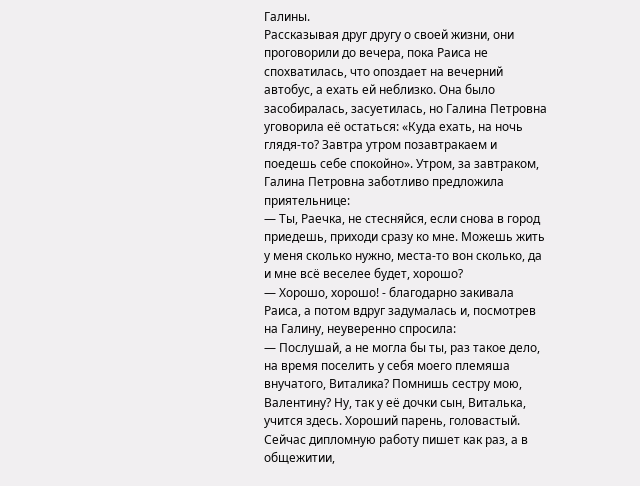Галины.
Рассказывая друг другу о своей жизни, они проговорили до вечера, пока Раиса не спохватилась, что опоздает на вечерний автобус, а ехать ей неблизко. Она было засобиралась, засуетилась, но Галина Петровна уговорила её остаться: «Куда ехать, на ночь глядя-то? Завтра утром позавтракаем и поедешь себе спокойно». Утром, за завтраком, Галина Петровна заботливо предложила приятельнице:
— Ты, Раечка, не стесняйся, если снова в город приедешь, приходи сразу ко мне. Можешь жить у меня сколько нужно, места-то вон сколько, да и мне всё веселее будет, хорошо?
— Хорошо, хорошо! - благодарно закивала Раиса, а потом вдруг задумалась и, посмотрев на Галину, неуверенно спросила:
— Послушай, а не могла бы ты, раз такое дело, на время поселить у себя моего племяша внучатого, Виталика? Помнишь сестру мою, Валентину? Ну, так у её дочки сын, Виталька, учится здесь. Хороший парень, головастый. Сейчас дипломную работу пишет как раз, а в общежитии,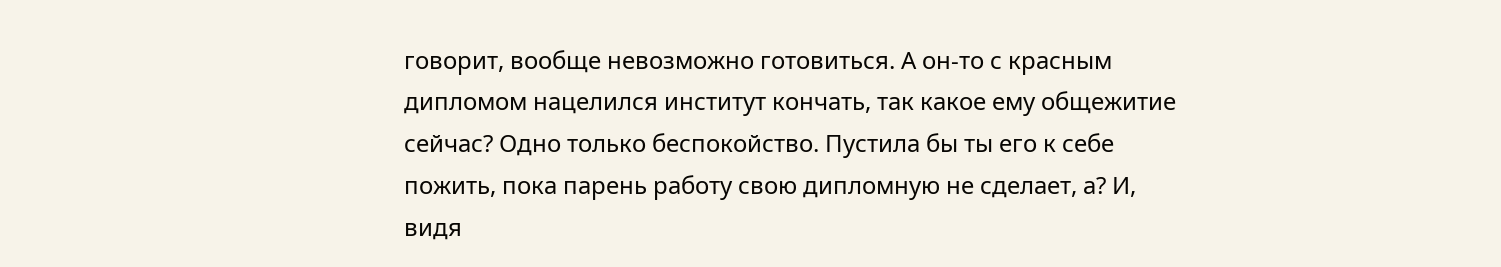говорит, вообще невозможно готовиться. А он-то с красным дипломом нацелился институт кончать, так какое ему общежитие сейчас? Одно только беспокойство. Пустила бы ты его к себе пожить, пока парень работу свою дипломную не сделает, а? И, видя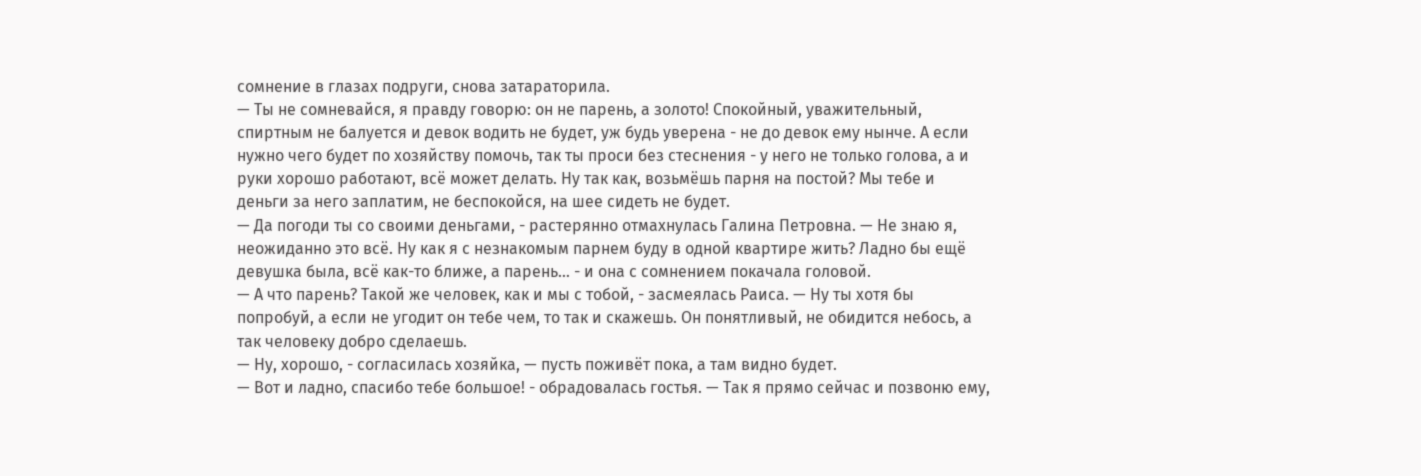сомнение в глазах подруги, снова затараторила.
— Ты не сомневайся, я правду говорю: он не парень, а золото! Спокойный, уважительный, спиртным не балуется и девок водить не будет, уж будь уверена - не до девок ему нынче. А если нужно чего будет по хозяйству помочь, так ты проси без стеснения - у него не только голова, а и руки хорошо работают, всё может делать. Ну так как, возьмёшь парня на постой? Мы тебе и деньги за него заплатим, не беспокойся, на шее сидеть не будет.
— Да погоди ты со своими деньгами, - растерянно отмахнулась Галина Петровна. — Не знаю я, неожиданно это всё. Ну как я с незнакомым парнем буду в одной квартире жить? Ладно бы ещё девушка была, всё как-то ближе, а парень… - и она с сомнением покачала головой.
— А что парень? Такой же человек, как и мы с тобой, - засмеялась Раиса. — Ну ты хотя бы попробуй, а если не угодит он тебе чем, то так и скажешь. Он понятливый, не обидится небось, а так человеку добро сделаешь.
— Ну, хорошо, - согласилась хозяйка, — пусть поживёт пока, а там видно будет.
— Вот и ладно, спасибо тебе большое! - обрадовалась гостья. — Так я прямо сейчас и позвоню ему,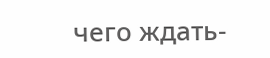чего ждать-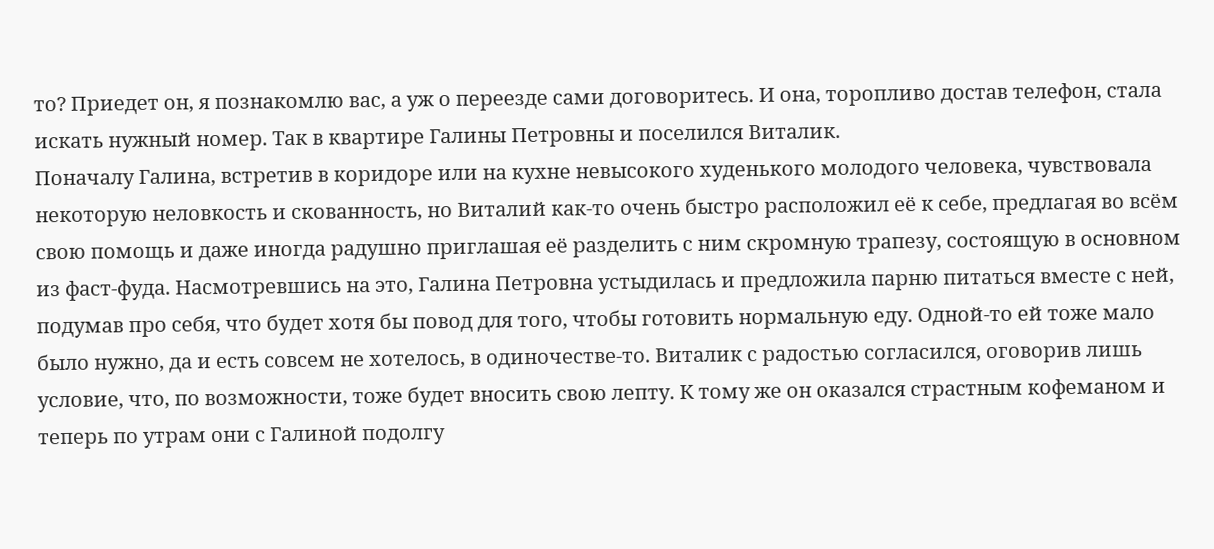то? Приедет он, я познакомлю вас, а уж о переезде сами договоритесь. И она, торопливо достав телефон, стала искать нужный номер. Так в квартире Галины Петровны и поселился Виталик.
Поначалу Галина, встретив в коридоре или на кухне невысокого худенького молодого человека, чувствовала некоторую неловкость и скованность, но Виталий как-то очень быстро расположил её к себе, предлагая во всём свою помощь и даже иногда радушно приглашая её разделить с ним скромную трапезу, состоящую в основном из фаст-фуда. Насмотревшись на это, Галина Петровна устыдилась и предложила парню питаться вместе с ней, подумав про себя, что будет хотя бы повод для того, чтобы готовить нормальную еду. Одной-то ей тоже мало было нужно, да и есть совсем не хотелось, в одиночестве-то. Виталик с радостью согласился, оговорив лишь условие, что, по возможности, тоже будет вносить свою лепту. К тому же он оказался страстным кофеманом и теперь по утрам они с Галиной подолгу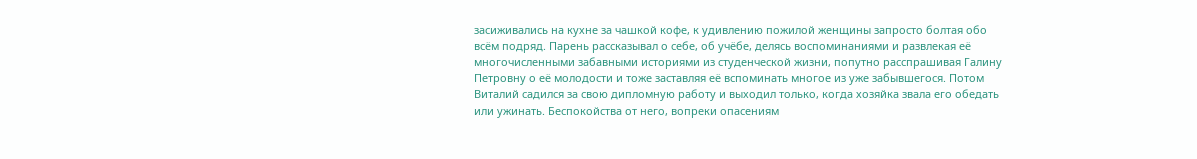засиживались на кухне за чашкой кофе, к удивлению пожилой женщины запросто болтая обо всём подряд. Парень рассказывал о себе, об учёбе, делясь воспоминаниями и развлекая её многочисленными забавными историями из студенческой жизни, попутно расспрашивая Галину Петровну о её молодости и тоже заставляя её вспоминать многое из уже забывшегося. Потом Виталий садился за свою дипломную работу и выходил только, когда хозяйка звала его обедать или ужинать. Беспокойства от него, вопреки опасениям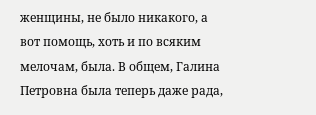женщины, не было никакого, а вот помощь, хоть и по всяким мелочам, была. В общем, Галина Петровна была теперь даже рада,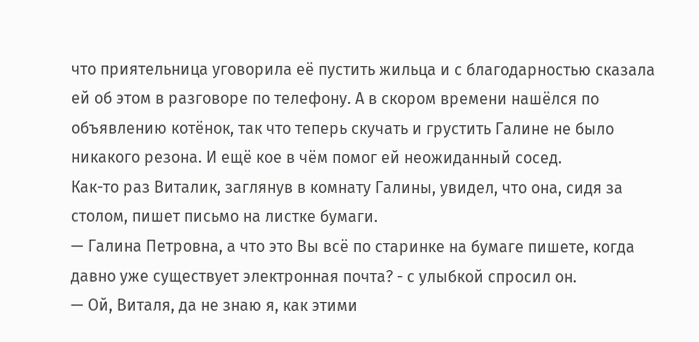что приятельница уговорила её пустить жильца и с благодарностью сказала ей об этом в разговоре по телефону. А в скором времени нашёлся по объявлению котёнок, так что теперь скучать и грустить Галине не было никакого резона. И ещё кое в чём помог ей неожиданный сосед.
Как-то раз Виталик, заглянув в комнату Галины, увидел, что она, сидя за столом, пишет письмо на листке бумаги.
— Галина Петровна, а что это Вы всё по старинке на бумаге пишете, когда давно уже существует электронная почта? - с улыбкой спросил он.
— Ой, Виталя, да не знаю я, как этими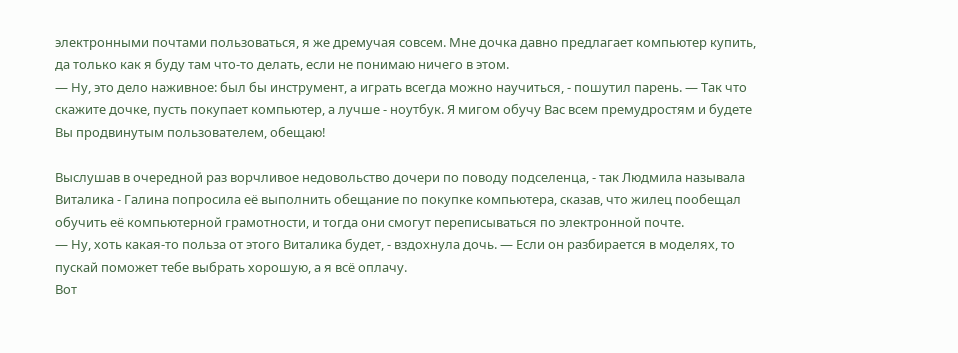электронными почтами пользоваться, я же дремучая совсем. Мне дочка давно предлагает компьютер купить, да только как я буду там что-то делать, если не понимаю ничего в этом.
— Ну, это дело наживное: был бы инструмент, а играть всегда можно научиться, - пошутил парень. — Так что скажите дочке, пусть покупает компьютер, а лучше - ноутбук. Я мигом обучу Вас всем премудростям и будете Вы продвинутым пользователем, обещаю!

Выслушав в очередной раз ворчливое недовольство дочери по поводу подселенца, - так Людмила называла Виталика - Галина попросила её выполнить обещание по покупке компьютера, сказав, что жилец пообещал обучить её компьютерной грамотности, и тогда они смогут переписываться по электронной почте.
— Ну, хоть какая-то польза от этого Виталика будет, - вздохнула дочь. — Если он разбирается в моделях, то пускай поможет тебе выбрать хорошую, а я всё оплачу.
Вот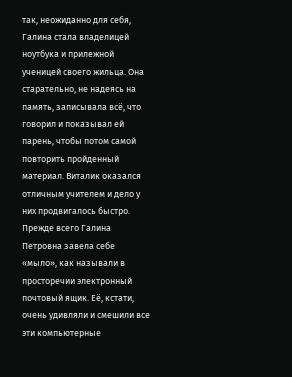так, неожиданно для себя, Галина стала владелицей ноутбука и прилежной ученицей своего жильца. Она старательно, не надеясь на память, записывала всё, что говорил и показывал ей парень, чтобы потом самой повторить пройденный материал. Виталик оказался отличным учителем и дело у них продвигалось быстро. Прежде всего Галина Петровна завела себе «мыло», как называли в просторечии электронный почтовый ящик. Её, кстати, очень удивляли и смешили все эти компьютерные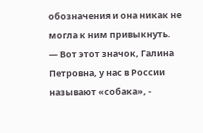обозначения и она никак не могла к ним привыкнуть.
— Вот этот значок, Галина Петровна, у нас в России называют «собака», -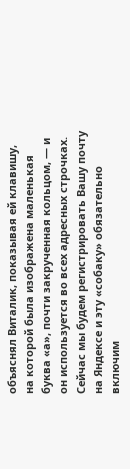объяснял Виталик, показывая ей клавишу, на которой была изображена маленькая буква «а», почти закрученная кольцом, — и он используется во всех адресных строчках. Сейчас мы будем регистрировать Вашу почту на Яндексе и эту «собаку» обязательно включим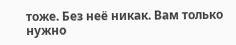тоже. Без неё никак. Вам только нужно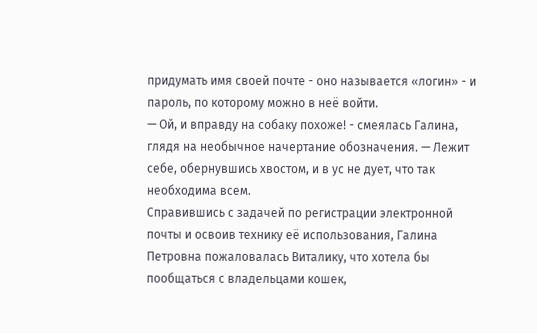придумать имя своей почте - оно называется «логин» - и пароль, по которому можно в неё войти.
— Ой, и вправду на собаку похоже! - смеялась Галина, глядя на необычное начертание обозначения. — Лежит себе, обернувшись хвостом, и в ус не дует, что так необходима всем.
Справившись с задачей по регистрации электронной почты и освоив технику её использования, Галина Петровна пожаловалась Виталику, что хотела бы пообщаться с владельцами кошек,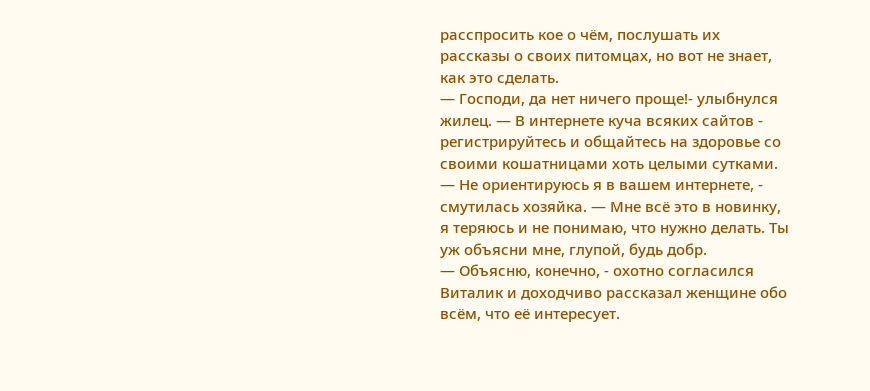расспросить кое о чём, послушать их рассказы о своих питомцах, но вот не знает, как это сделать.
— Господи, да нет ничего проще!- улыбнулся жилец. — В интернете куча всяких сайтов - регистрируйтесь и общайтесь на здоровье со своими кошатницами хоть целыми сутками.
— Не ориентируюсь я в вашем интернете, - смутилась хозяйка. — Мне всё это в новинку, я теряюсь и не понимаю, что нужно делать. Ты уж объясни мне, глупой, будь добр.
— Объясню, конечно, - охотно согласился Виталик и доходчиво рассказал женщине обо всём, что её интересует.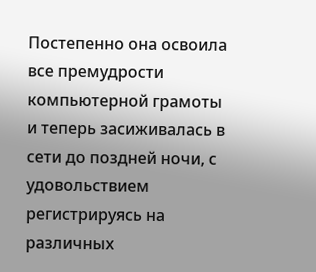Постепенно она освоила все премудрости компьютерной грамоты и теперь засиживалась в сети до поздней ночи, с удовольствием регистрируясь на различных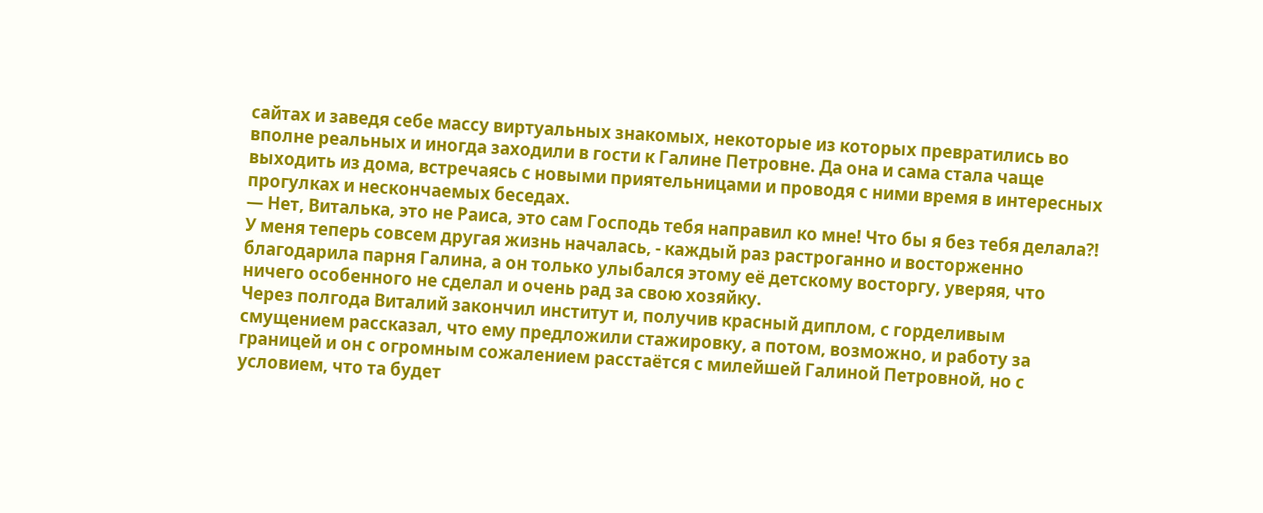сайтах и заведя себе массу виртуальных знакомых, некоторые из которых превратились во вполне реальных и иногда заходили в гости к Галине Петровне. Да она и сама стала чаще выходить из дома, встречаясь с новыми приятельницами и проводя с ними время в интересных прогулках и нескончаемых беседах.
— Нет, Виталька, это не Раиса, это сам Господь тебя направил ко мне! Что бы я без тебя делала?! У меня теперь совсем другая жизнь началась, - каждый раз растроганно и восторженно благодарила парня Галина, а он только улыбался этому её детскому восторгу, уверяя, что ничего особенного не сделал и очень рад за свою хозяйку.
Через полгода Виталий закончил институт и, получив красный диплом, с горделивым смущением рассказал, что ему предложили стажировку, а потом, возможно, и работу за границей и он с огромным сожалением расстаётся с милейшей Галиной Петровной, но с условием, что та будет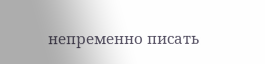непременно писать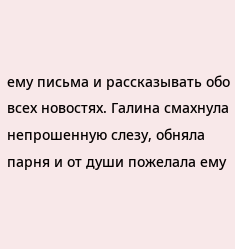ему письма и рассказывать обо всех новостях. Галина смахнула непрошенную слезу, обняла парня и от души пожелала ему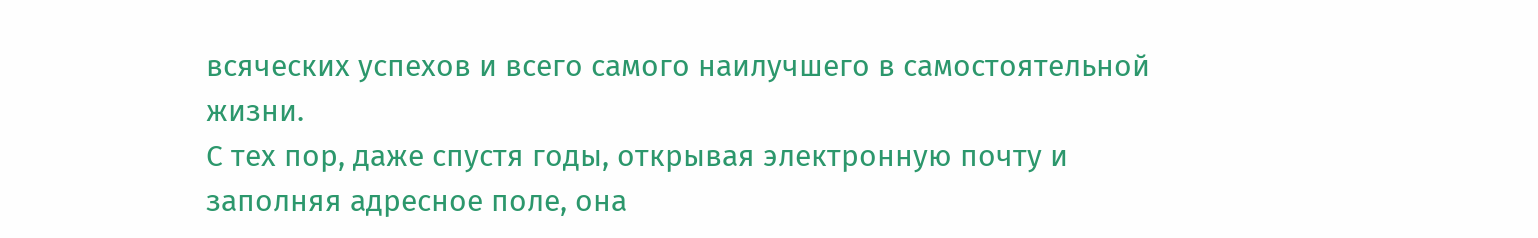всяческих успехов и всего самого наилучшего в самостоятельной жизни.
С тех пор, даже спустя годы, открывая электронную почту и заполняя адресное поле, она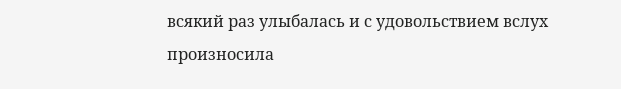всякий раз улыбалась и с удовольствием вслух произносила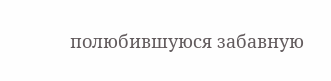полюбившуюся забавную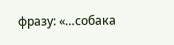фразу: «…собака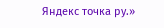Яндекс точка ру.»